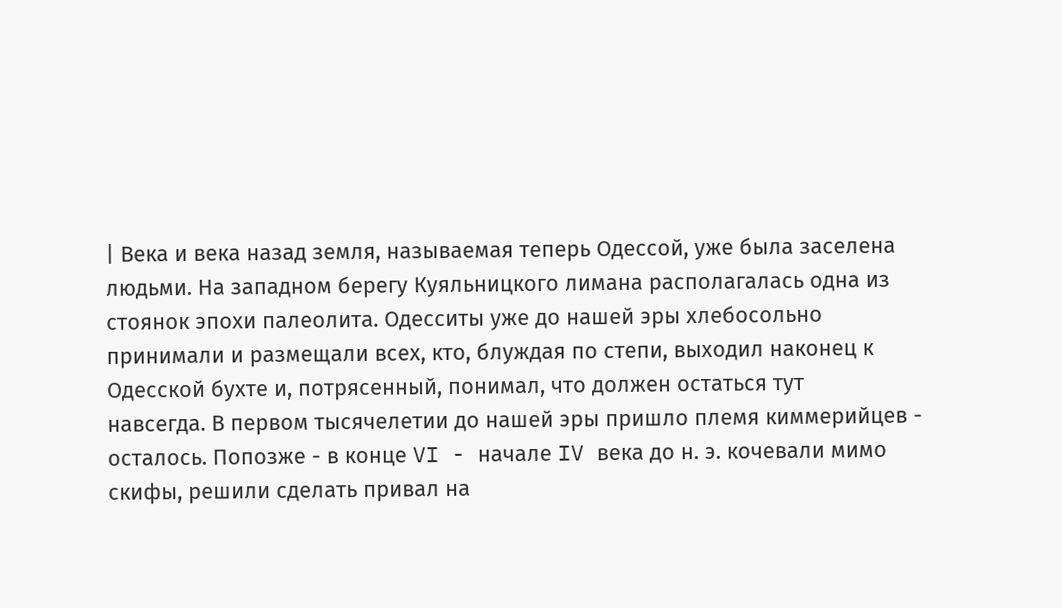| Века и века назад земля, называемая теперь Одессой, уже была заселена
людьми. На западном берегу Куяльницкого лимана располагалась одна из
стоянок эпохи палеолита. Одесситы уже до нашей эры хлебосольно
принимали и размещали всех, кто, блуждая по степи, выходил наконец к
Одесской бухте и, потрясенный, понимал, что должен остаться тут
навсегда. В первом тысячелетии до нашей эры пришло племя киммерийцев -
осталось. Попозже - в конце VI - начале IV века до н. э. кочевали мимо
скифы, решили сделать привал на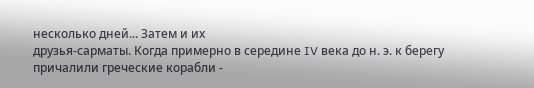несколько дней... Затем и их
друзья-сарматы. Когда примерно в середине IV века до н. э. к берегу
причалили греческие корабли -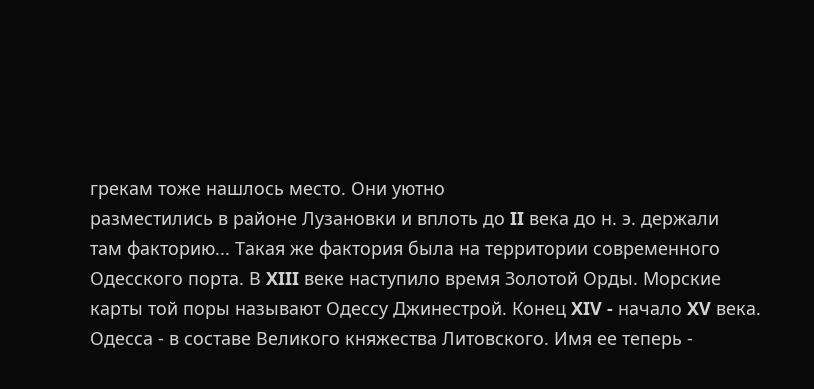грекам тоже нашлось место. Они уютно
разместились в районе Лузановки и вплоть до II века до н. э. держали
там факторию... Такая же фактория была на территории современного
Одесского порта. В XIII веке наступило время Золотой Орды. Морские
карты той поры называют Одессу Джинестрой. Конец XIV - начало XV века.
Одесса - в составе Великого княжества Литовского. Имя ее теперь -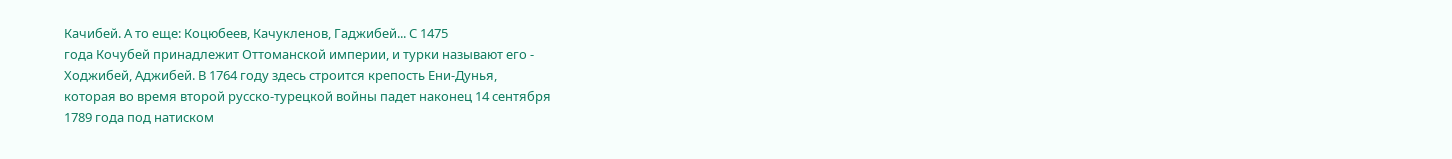Качибей. А то еще: Коцюбеев, Качукленов, Гаджибей... С 1475
года Кочубей принадлежит Оттоманской империи, и турки называют его -
Ходжибей, Аджибей. В 1764 году здесь строится крепость Ени-Дунья,
которая во время второй русско-турецкой войны падет наконец 14 сентября
1789 года под натиском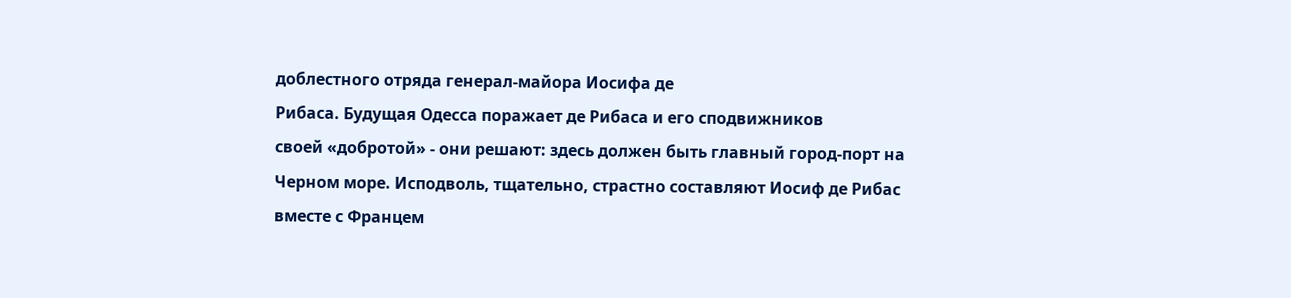доблестного отряда генерал-майора Иосифа де
Рибаса. Будущая Одесса поражает де Рибаса и его сподвижников
своей «добротой» - они решают: здесь должен быть главный город-порт на
Черном море. Исподволь, тщательно, страстно составляют Иосиф де Рибас
вместе с Францем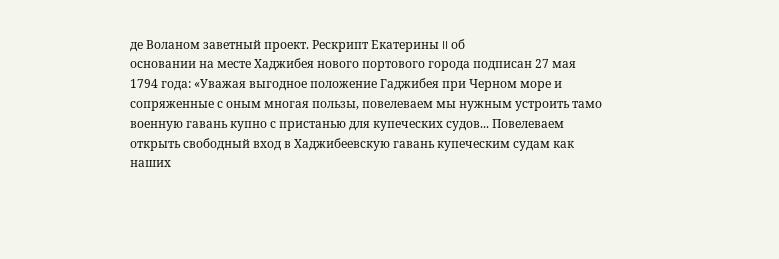де Воланом заветный проект. Рескрипт Екатерины II об
основании на месте Хаджибея нового портового города подписан 27 мая
1794 года: «Уважая выгодное положение Гаджибея при Черном море и
сопряженные с оным многая пользы, повелеваем мы нужным устроить тамо
военную гавань купно с пристанью для купеческих судов... Повелеваем
открыть свободный вход в Хаджибеевскую гавань купеческим судам как
наших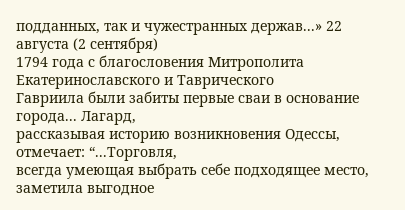подданных, так и чужестранных держав...» 22 августа (2 сентября)
1794 года с благословения Митрополита Екатеринославского и Таврического
Гавриила были забиты первые сваи в основание города... Лагард,
рассказывая историю возникновения Одессы, отмечает: “...Торговля,
всегда умеющая выбрать себе подходящее место, заметила выгодное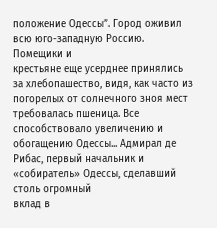положение Одессы”. Город оживил всю юго-западную Россию. Помещики и
крестьяне еще усерднее принялись за хлебопашество, видя, как часто из
погорелых от солнечного зноя мест требовалась пшеница. Все
способствовало увеличению и обогащению Одессы... Адмирал де
Рибас, первый начальник и «собиратель» Одессы, сделавший столь огромный
вклад в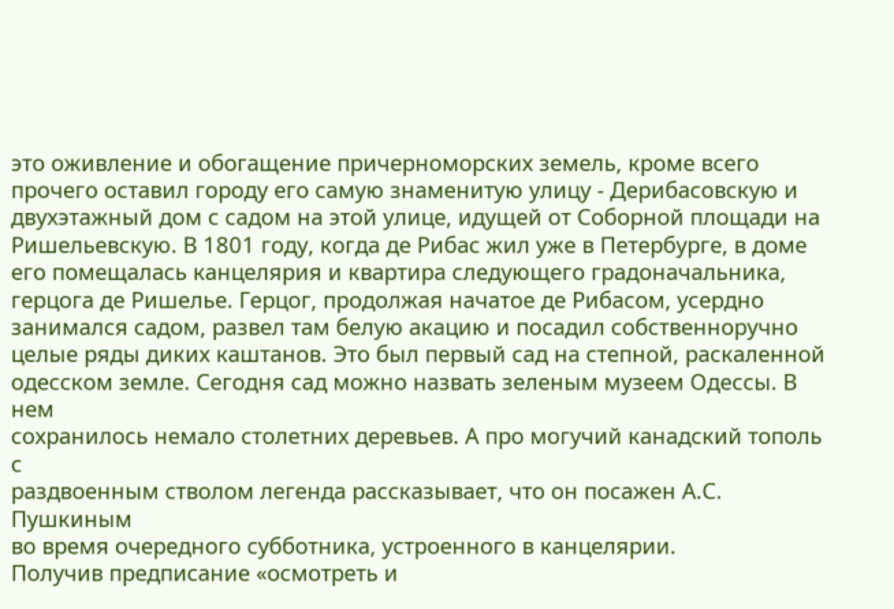это оживление и обогащение причерноморских земель, кроме всего
прочего оставил городу его самую знаменитую улицу - Дерибасовскую и
двухэтажный дом с садом на этой улице, идущей от Соборной площади на
Ришельевскую. В 1801 году, когда де Рибас жил уже в Петербурге, в доме
его помещалась канцелярия и квартира следующего градоначальника,
герцога де Ришелье. Герцог, продолжая начатое де Рибасом, усердно
занимался садом, развел там белую акацию и посадил собственноручно
целые ряды диких каштанов. Это был первый сад на степной, раскаленной
одесском земле. Сегодня сад можно назвать зеленым музеем Одессы. В нем
сохранилось немало столетних деревьев. А про могучий канадский тополь с
раздвоенным стволом легенда рассказывает, что он посажен А.С. Пушкиным
во время очередного субботника, устроенного в канцелярии.
Получив предписание «осмотреть и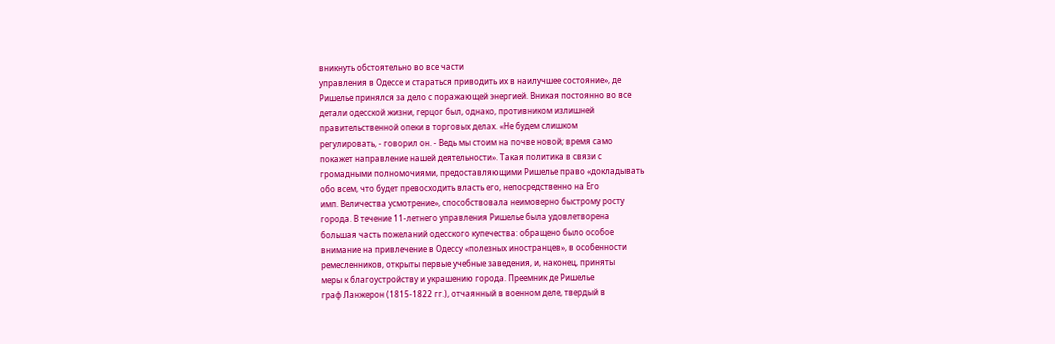вникнуть обстоятельно во все части
управления в Одессе и стараться приводить их в наилучшее состояние», де
Ришелье принялся за дело с поражающей энергией. Вникая постоянно во все
детали одесской жизни, герцог был, однако, противником излишней
правительственной опеки в торговых делах. «Не будем слишком
регулировать, - говорил он. - Ведь мы стоим на почве новой; время само
покажет направление нашей деятельности». Такая политика в связи с
громадными полномочиями, предоставляющими Ришелье право «докладывать
обо всем, что будет превосходить власть его, непосредственно на Его
имп. Величества усмотрение», способствовала неимоверно быстрому росту
города. В течение 11-летнего управления Ришелье была удовлетворена
большая часть пожеланий одесского купечества: обращено было особое
внимание на привлечение в Одессу «полезных иностранцев», в особенности
ремесленников, открыты первые учебные заведения, и, наконец, приняты
меры к благоустройству и украшению города. Преемник де Ришелье
граф Ланжерон (1815-1822 гг.), отчаянный в военном деле, твердый в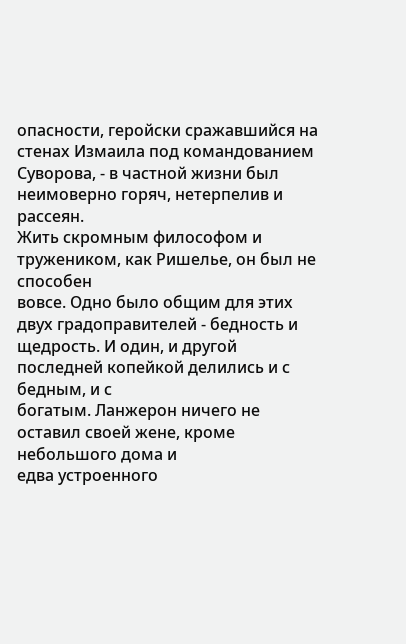опасности, геройски сражавшийся на стенах Измаила под командованием
Суворова, - в частной жизни был неимоверно горяч, нетерпелив и рассеян.
Жить скромным философом и тружеником, как Ришелье, он был не способен
вовсе. Одно было общим для этих двух градоправителей - бедность и
щедрость. И один, и другой последней копейкой делились и с бедным, и с
богатым. Ланжерон ничего не оставил своей жене, кроме небольшого дома и
едва устроенного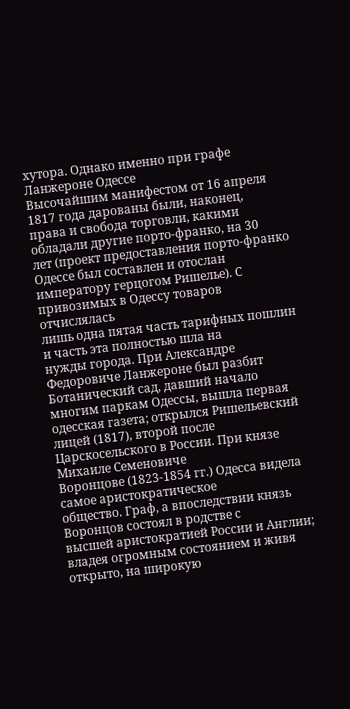хутора. Однако именно при графе Ланжероне Одессе
Высочайшим манифестом от 16 апреля 1817 года дарованы были, наконец,
права и свобода торговли, какими обладали другие порто-франко, на 30
лет (проект предоставления порто-франко Одессе был составлен и отослан
императору герцогом Ришелье). С привозимых в Одессу товаров отчислялась
лишь одна пятая часть тарифных пошлин и часть эта полностью шла на
нужды города. При Александре Федоровиче Ланжероне был разбит
Ботанический сад, давший начало многим паркам Одессы, вышла первая
одесская газета; открылся Ришельевский лицей (1817), второй после
Царскосельского в России. При князе Михаиле Семеновиче
Воронцове (1823-1854 гг.) Одесса видела самое аристократическое
общество. Граф, а впоследствии князь Воронцов состоял в родстве с
высшей аристократией России и Англии; владея огромным состоянием и живя
открыто, на широкую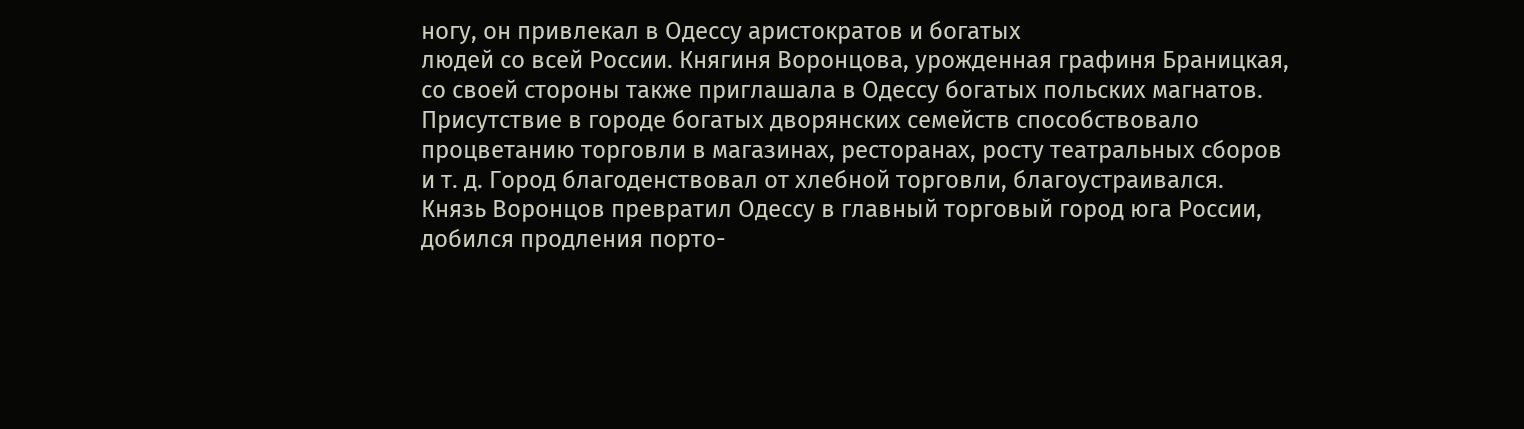ногу, он привлекал в Одессу аристократов и богатых
людей со всей России. Княгиня Воронцова, урожденная графиня Браницкая,
со своей стороны также приглашала в Одессу богатых польских магнатов.
Присутствие в городе богатых дворянских семейств способствовало
процветанию торговли в магазинах, ресторанах, росту театральных сборов
и т. д. Город благоденствовал от хлебной торговли, благоустраивался.
Князь Воронцов превратил Одессу в главный торговый город юга России,
добился продления порто-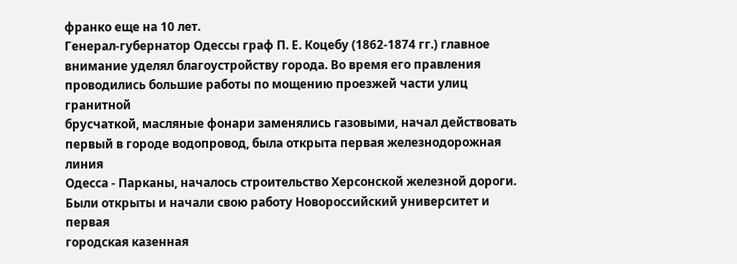франко еще на 10 лет.
Генерал-губернатор Одессы граф П. Е. Коцебу (1862-1874 гг.) главное
внимание уделял благоустройству города. Во время его правления
проводились большие работы по мощению проезжей части улиц гранитной
брусчаткой, масляные фонари заменялись газовыми, начал действовать
первый в городе водопровод, была открыта первая железнодорожная линия
Одесса - Парканы, началось строительство Херсонской железной дороги.
Были открыты и начали свою работу Новороссийский университет и первая
городская казенная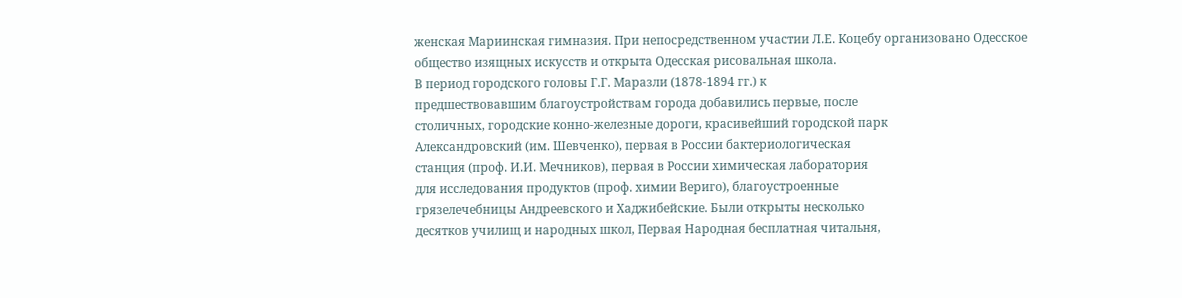женская Мариинская гимназия. При непосредственном участии Л.Е. Коцебу организовано Одесское общество изящных искусств и открыта Одесская рисовальная школа.
В период городского головы Г.Г. Маразли (1878-1894 гг.) к
предшествовавшим благоустройствам города добавились первые, после
столичных, городские конно-железные дороги, красивейший городской парк
Александровский (им. Шевченко), первая в России бактериологическая
станция (проф. И.И. Мечников), первая в России химическая лаборатория
для исследования продуктов (проф. химии Вериго), благоустроенные
грязелечебницы Андреевского и Хаджибейские. Были открыты несколько
десятков училищ и народных школ, Первая Народная бесплатная читальня,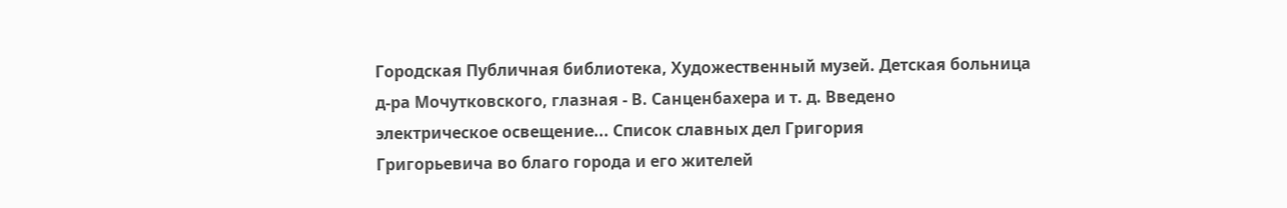Городская Публичная библиотека, Художественный музей. Детская больница
д-ра Мочутковского, глазная - В. Санценбахера и т. д. Введено
электрическое освещение... Список славных дел Григория
Григорьевича во благо города и его жителей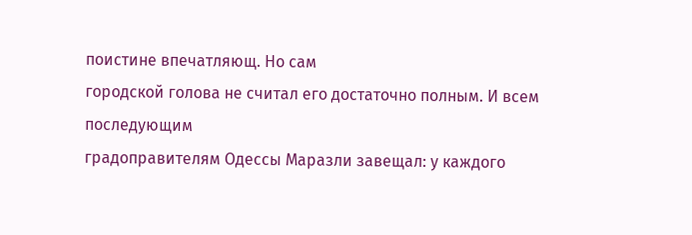поистине впечатляющ. Но сам
городской голова не считал его достаточно полным. И всем последующим
градоправителям Одессы Маразли завещал: у каждого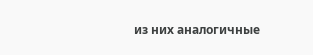из них аналогичные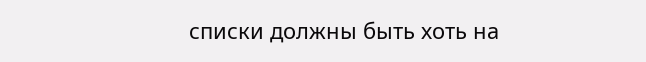списки должны быть хоть на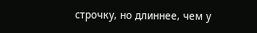строчку, но длиннее, чем у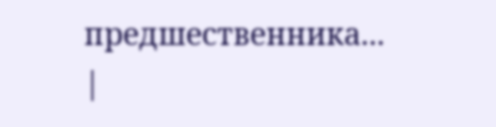предшественника...
|